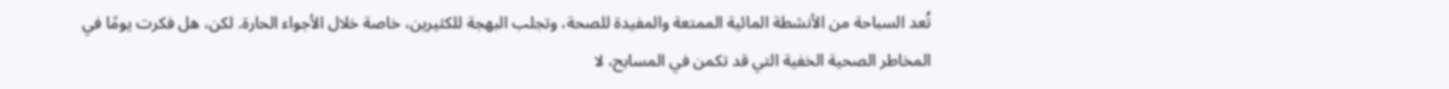تُعد السباحة من الأنشطة المائية الممتعة والمفيدة للصحة، وتجلب البهجة للكثيرين، خاصة خلال الأجواء الحارة. لكن، هل فكرت يومًا في المخاطر الصحية الخفية التي قد تكمن في المسابح، لا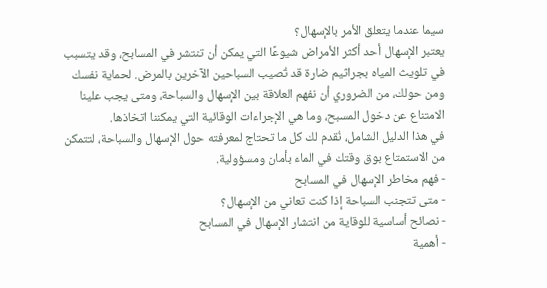سيما عندما يتعلق الأمر بالإسهال؟
يعتبر الإسهال أحد أكثر الأمراض شيوعًا التي يمكن أن تنتشر في المسابح، وقد يتسبب في تلويث المياه بجراثيم ضارة قد تُصيب السباحين الآخرين بالمرض. لحماية نفسك ومن حولك، من الضروري أن نفهم العلاقة بين الإسهال والسباحة، ومتى يجب علينا الامتناع عن دخول المسبح، وما هي الإجراءات الوقائية التي يمكننا اتخاذها.
في هذا الدليل الشامل، نُقدم لك كل ما تحتاج لمعرفته حول الإسهال والسباحة، لتتمكن من الاستمتاع بوق وقتك في الماء بأمان ومسؤولية.
- فهم مخاطر الإسهال في المسابح
- متى تتجنب السباحة إذا كنت تعاني من الإسهال؟
- نصائح أساسية للوقاية من انتشار الإسهال في المسابح
- أهمية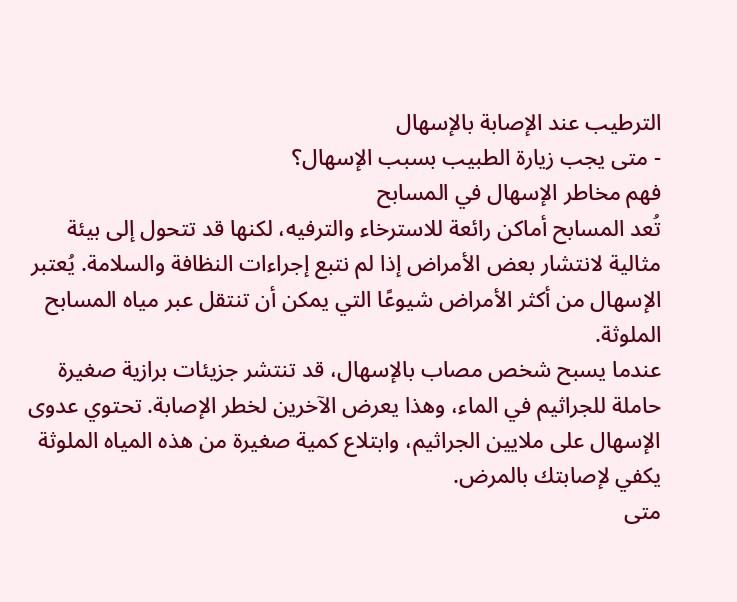الترطيب عند الإصابة بالإسهال
- متى يجب زيارة الطبيب بسبب الإسهال؟
فهم مخاطر الإسهال في المسابح
تُعد المسابح أماكن رائعة للاسترخاء والترفيه، لكنها قد تتحول إلى بيئة مثالية لانتشار بعض الأمراض إذا لم نتبع إجراءات النظافة والسلامة. يُعتبر الإسهال من أكثر الأمراض شيوعًا التي يمكن أن تنتقل عبر مياه المسابح الملوثة.
عندما يسبح شخص مصاب بالإسهال، قد تنتشر جزيئات برازية صغيرة حاملة للجراثيم في الماء، وهذا يعرض الآخرين لخطر الإصابة. تحتوي عدوى الإسهال على ملايين الجراثيم، وابتلاع كمية صغيرة من هذه المياه الملوثة يكفي لإصابتك بالمرض.
متى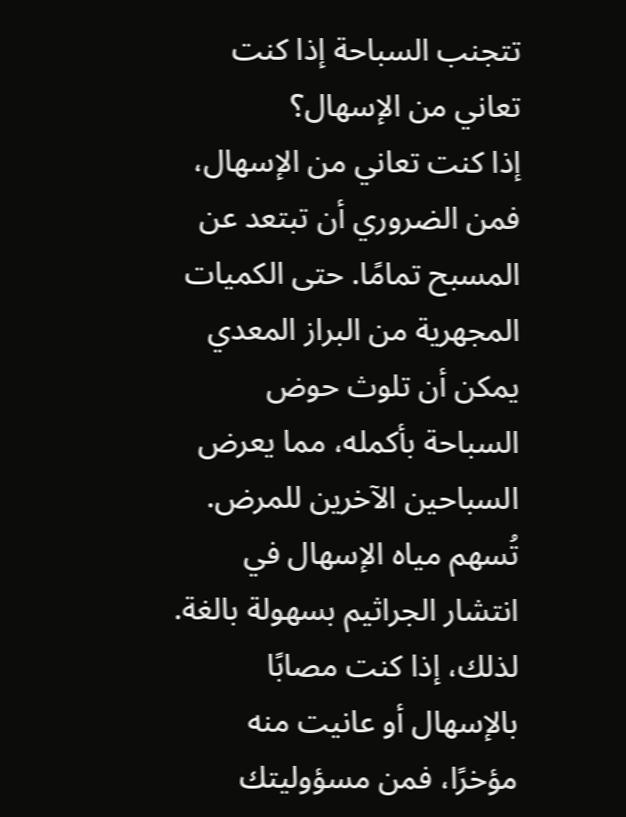تتجنب السباحة إذا كنت تعاني من الإسهال؟
إذا كنت تعاني من الإسهال، فمن الضروري أن تبتعد عن المسبح تمامًا. حتى الكميات المجهرية من البراز المعدي يمكن أن تلوث حوض السباحة بأكمله، مما يعرض السباحين الآخرين للمرض.
تُسهم مياه الإسهال في انتشار الجراثيم بسهولة بالغة. لذلك، إذا كنت مصابًا بالإسهال أو عانيت منه مؤخرًا، فمن مسؤوليتك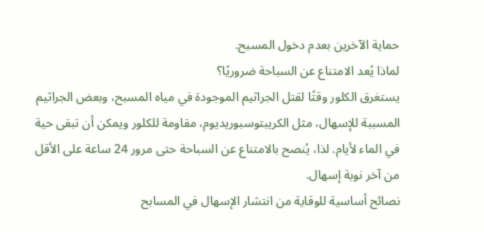حماية الآخرين بعدم دخول المسبح.
لماذا يُعد الامتناع عن السباحة ضروريًا؟
يستغرق الكلور وقتًا لقتل الجراثيم الموجودة في مياه المسبح، وبعض الجراثيم المسببة للإسهال، مثل الكريبتوسبوريديوم، مقاومة للكلور ويمكن أن تبقى حية في الماء لأيام. لذا، يُنصح بالامتناع عن السباحة حتى مرور 24 ساعة على الأقل من آخر نوبة إسهال.
نصائح أساسية للوقاية من انتشار الإسهال في المسابح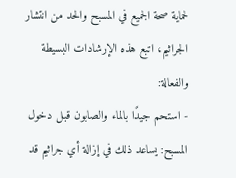لحماية صحة الجميع في المسبح والحد من انتشار الجراثيم، اتبع هذه الإرشادات البسيطة والفعالة:
- استحم جيدًا بالماء والصابون قبل دخول المسبح: يساعد ذلك في إزالة أي جراثيم قد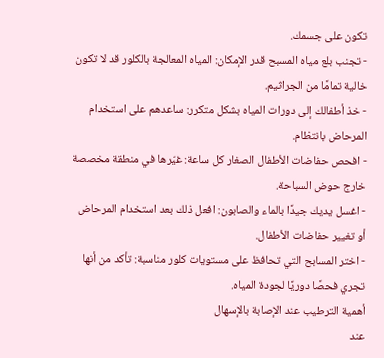تكون على جسمك.
- تجنب بلع مياه المسبح قدر الإمكان: المياه المعالجة بالكلور قد لا تكون خالية تمامًا من الجراثيم.
- خذ أطفالك إلى دورات المياه بشكل متكرر: ساعدهم على استخدام المرحاض بانتظام.
- افحص حفاضات الأطفال الصغار كل ساعة: غيّرها في منطقة مخصصة خارج حوض السباحة.
- اغسل يديك جيدًا بالماء والصابون: افعل ذلك بعد استخدام المرحاض أو تغيير حفاضات الأطفال.
- اختر المسابح التي تحافظ على مستويات كلور مناسبة: تأكد من أنها تجري فحصًا دوريًا لجودة المياه.
أهمية الترطيب عند الإصابة بالإسهال
عند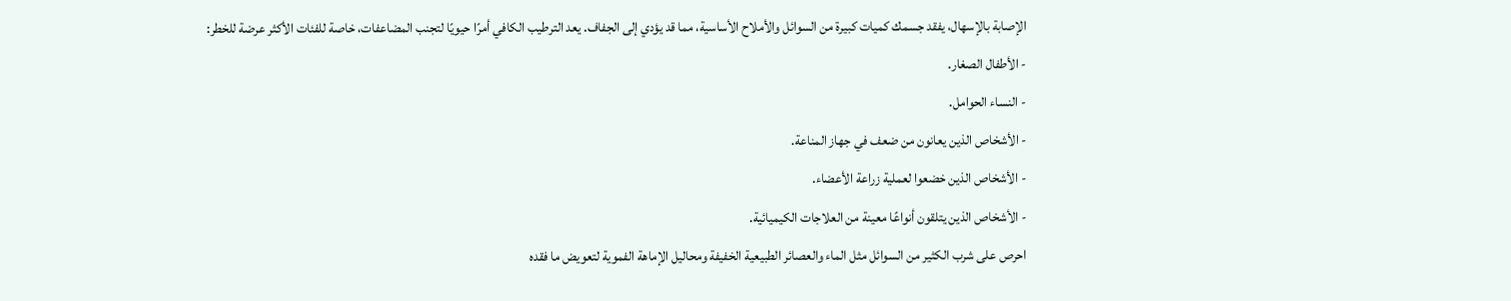الإصابة بالإسهال، يفقد جسمك كميات كبيرة من السوائل والأملاح الأساسية، مما قد يؤدي إلى الجفاف. يعد الترطيب الكافي أمرًا حيويًا لتجنب المضاعفات، خاصة للفئات الأكثر عرضة للخطر:
- الأطفال الصغار.
- النساء الحوامل.
- الأشخاص الذين يعانون من ضعف في جهاز المناعة.
- الأشخاص الذين خضعوا لعملية زراعة الأعضاء.
- الأشخاص الذين يتلقون أنواعًا معينة من العلاجات الكيميائية.
احرص على شرب الكثير من السوائل مثل الماء والعصائر الطبيعية الخفيفة ومحاليل الإماهة الفموية لتعويض ما فقده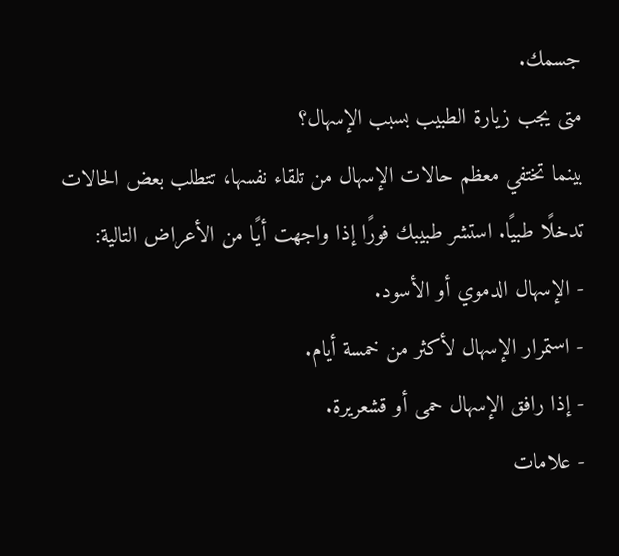جسمك.
متى يجب زيارة الطبيب بسبب الإسهال؟
بينما تختفي معظم حالات الإسهال من تلقاء نفسها، تتطلب بعض الحالات تدخلًا طبيًا. استشر طبيبك فورًا إذا واجهت أيًا من الأعراض التالية:
- الإسهال الدموي أو الأسود.
- استمرار الإسهال لأكثر من خمسة أيام.
- إذا رافق الإسهال حمى أو قشعريرة.
- علامات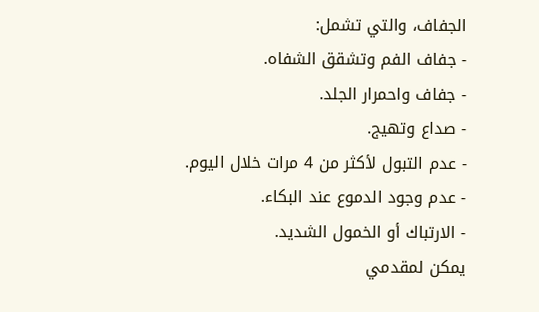الجفاف، والتي تشمل:
- جفاف الفم وتشقق الشفاه.
- جفاف واحمرار الجلد.
- صداع وتهيج.
- عدم التبول لأكثر من 4 مرات خلال اليوم.
- عدم وجود الدموع عند البكاء.
- الارتباك أو الخمول الشديد.
يمكن لمقدمي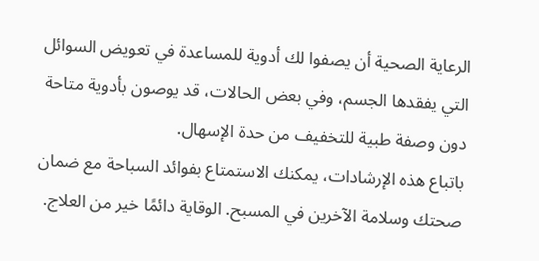الرعاية الصحية أن يصفوا لك أدوية للمساعدة في تعويض السوائل التي يفقدها الجسم، وفي بعض الحالات، قد يوصون بأدوية متاحة دون وصفة طبية للتخفيف من حدة الإسهال.
باتباع هذه الإرشادات، يمكنك الاستمتاع بفوائد السباحة مع ضمان صحتك وسلامة الآخرين في المسبح. الوقاية دائمًا خير من العلاج.